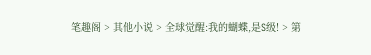笔趣阁 > 其他小说 > 全球觉醒:我的蝴蝶,是S级! > 第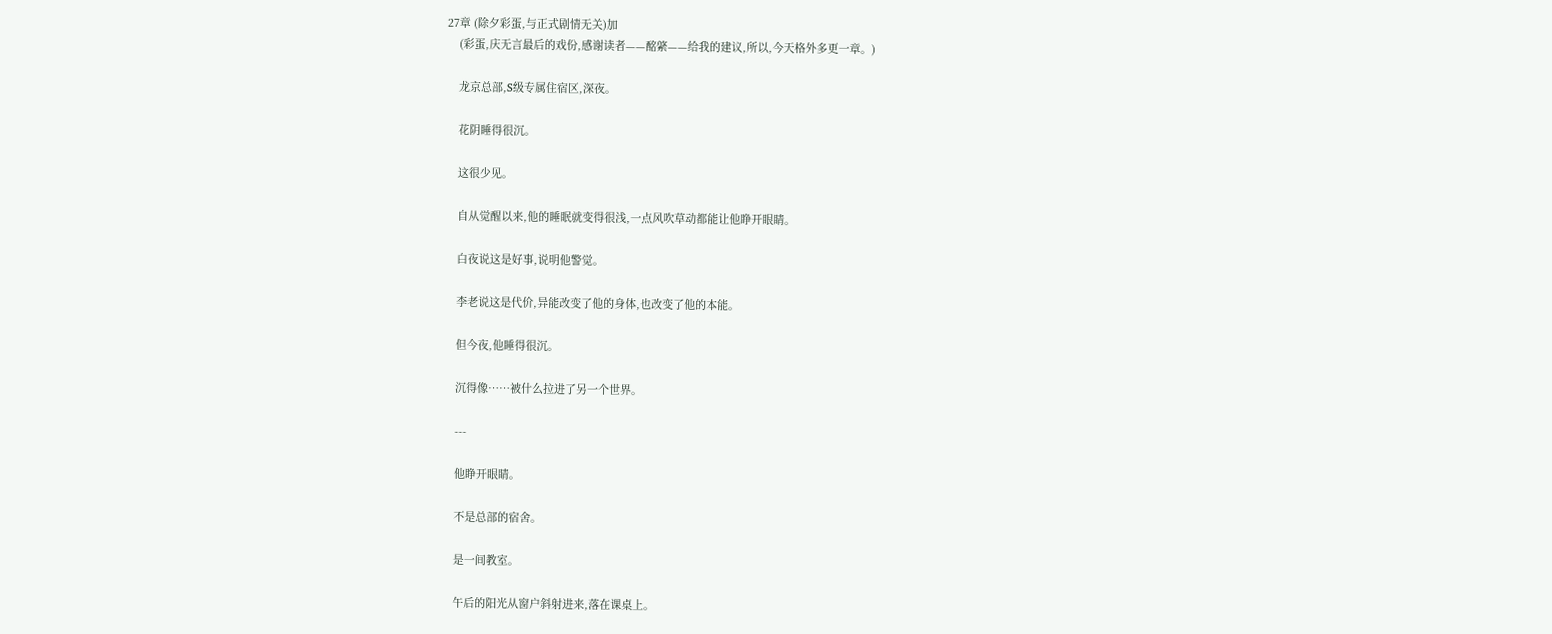27章 (除夕彩蛋,与正式剧情无关)加
    (彩蛋,庆无言最后的戏份,感谢读者——酩綮——给我的建议,所以,今天格外多更一章。)

    龙京总部,S级专属住宿区,深夜。

    花阴睡得很沉。

    这很少见。

    自从觉醒以来,他的睡眠就变得很浅,一点风吹草动都能让他睁开眼睛。

    白夜说这是好事,说明他警觉。

    李老说这是代价,异能改变了他的身体,也改变了他的本能。

    但今夜,他睡得很沉。

    沉得像……被什么拉进了另一个世界。

    ---

    他睁开眼睛。

    不是总部的宿舍。

    是一间教室。

    午后的阳光从窗户斜射进来,落在课桌上。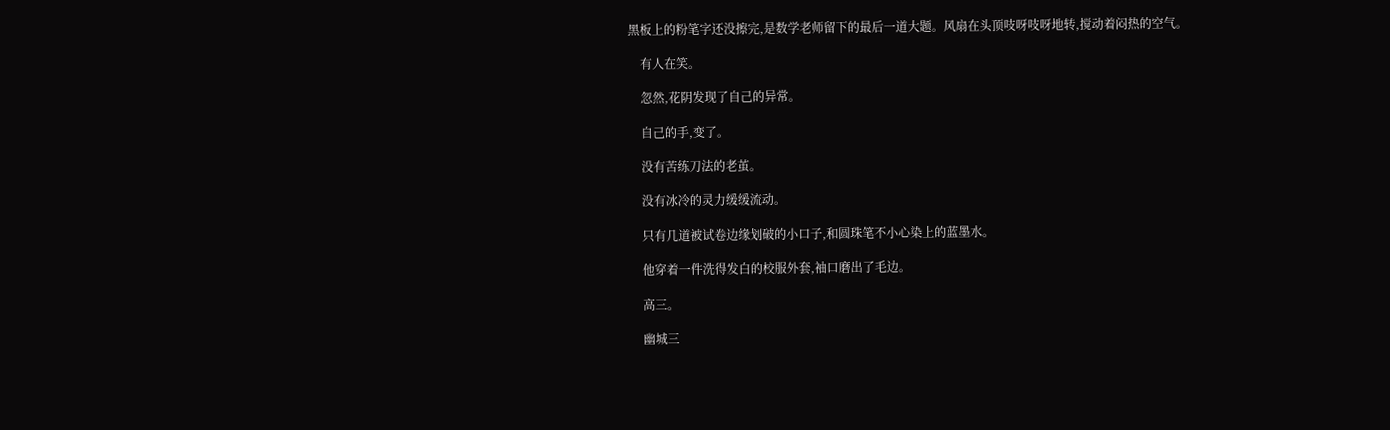黑板上的粉笔字还没擦完,是数学老师留下的最后一道大题。风扇在头顶吱呀吱呀地转,搅动着闷热的空气。

    有人在笑。

    忽然,花阴发现了自己的异常。

    自己的手,变了。

    没有苦练刀法的老茧。

    没有冰冷的灵力缓缓流动。

    只有几道被试卷边缘划破的小口子,和圆珠笔不小心染上的蓝墨水。

    他穿着一件洗得发白的校服外套,袖口磨出了毛边。

    高三。

    幽城三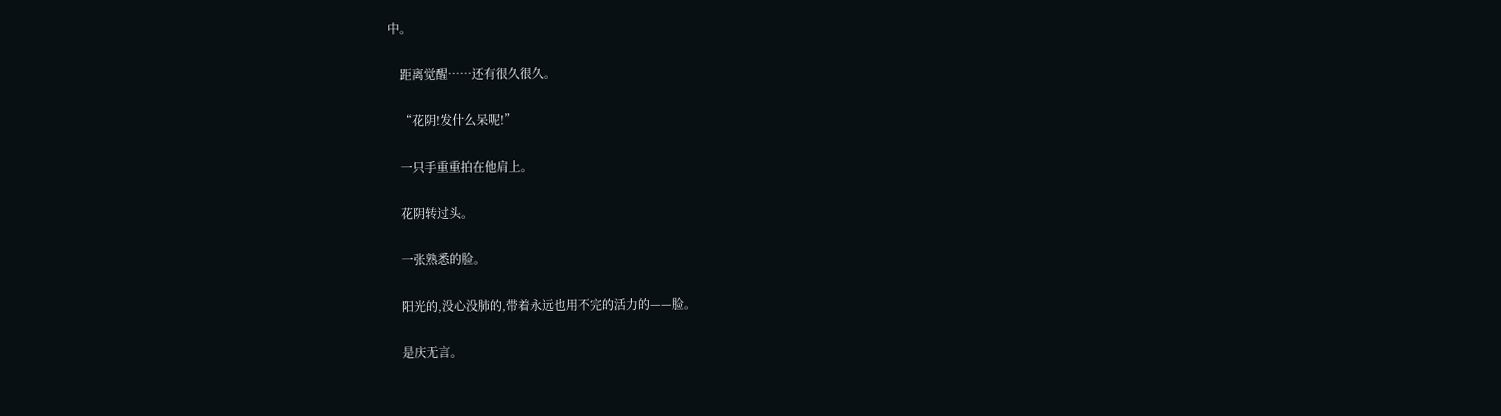中。

    距离觉醒……还有很久很久。

    “花阴!发什么呆呢!”

    一只手重重拍在他肩上。

    花阴转过头。

    一张熟悉的脸。

    阳光的,没心没肺的,带着永远也用不完的活力的——脸。

    是庆无言。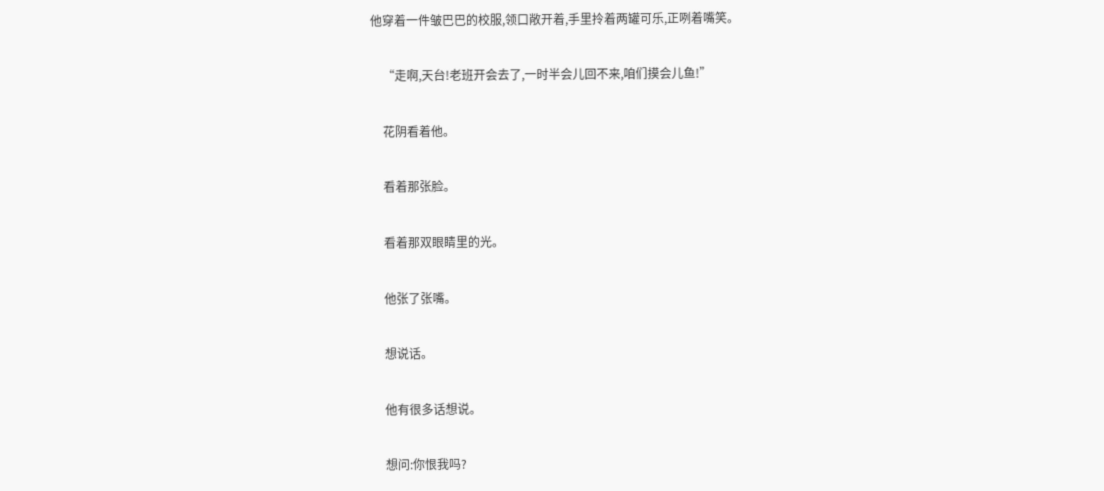他穿着一件皱巴巴的校服,领口敞开着,手里拎着两罐可乐,正咧着嘴笑。

    “走啊,天台!老班开会去了,一时半会儿回不来,咱们摸会儿鱼!”

    花阴看着他。

    看着那张脸。

    看着那双眼睛里的光。

    他张了张嘴。

    想说话。

    他有很多话想说。

    想问:你恨我吗?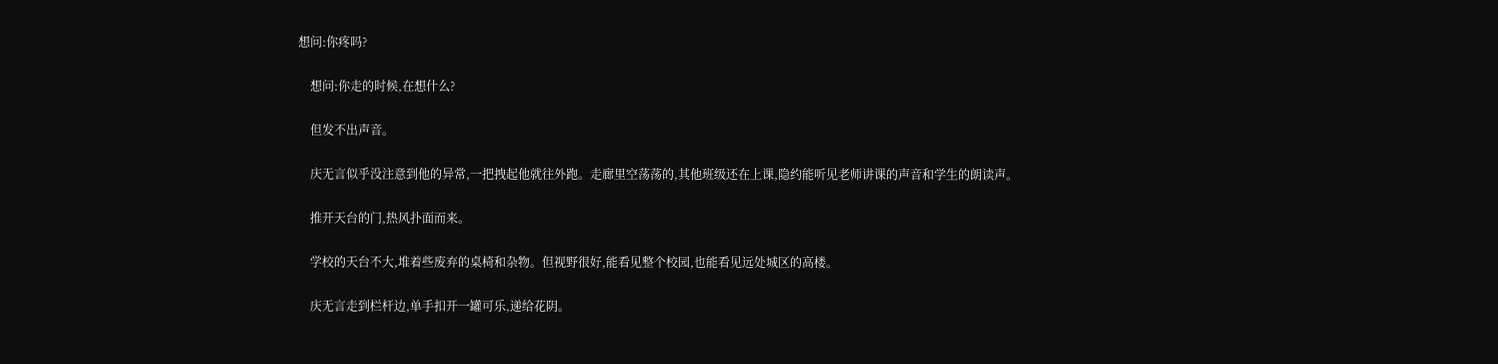想问:你疼吗?

    想问:你走的时候,在想什么?

    但发不出声音。

    庆无言似乎没注意到他的异常,一把拽起他就往外跑。走廊里空荡荡的,其他班级还在上课,隐约能听见老师讲课的声音和学生的朗读声。

    推开天台的门,热风扑面而来。

    学校的天台不大,堆着些废弃的桌椅和杂物。但视野很好,能看见整个校园,也能看见远处城区的高楼。

    庆无言走到栏杆边,单手扣开一罐可乐,递给花阴。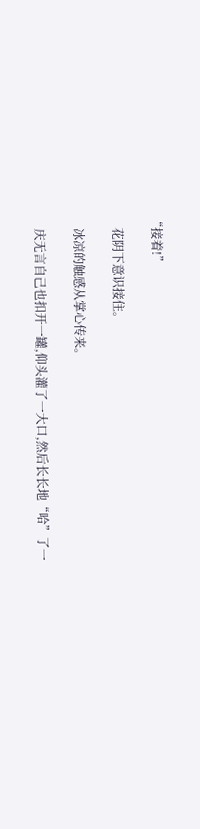“接着!”

    花阴下意识接住。

    冰凉的触感从掌心传来。

    庆无言自己也扣开一罐,仰头灌了一大口,然后长长地“哈”了一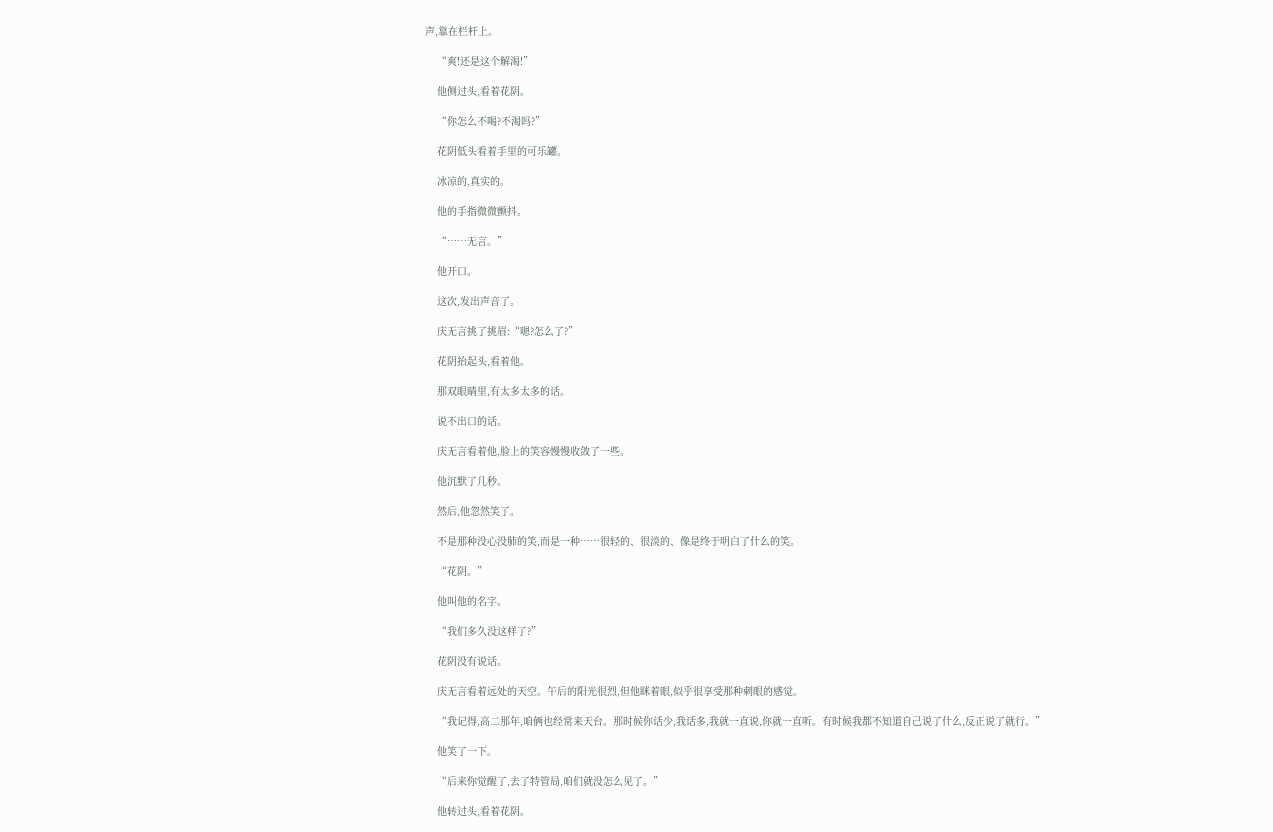声,靠在栏杆上。

    “爽!还是这个解渴!”

    他侧过头,看着花阴。

    “你怎么不喝?不渴吗?”

    花阴低头看着手里的可乐罐。

    冰凉的,真实的。

    他的手指微微颤抖。

    “……无言。”

    他开口。

    这次,发出声音了。

    庆无言挑了挑眉:“嗯?怎么了?”

    花阴抬起头,看着他。

    那双眼睛里,有太多太多的话。

    说不出口的话。

    庆无言看着他,脸上的笑容慢慢收敛了一些。

    他沉默了几秒。

    然后,他忽然笑了。

    不是那种没心没肺的笑,而是一种……很轻的、很淡的、像是终于明白了什么的笑。

    “花阴。”

    他叫他的名字。

    “我们多久没这样了?”

    花阴没有说话。

    庆无言看着远处的天空。午后的阳光很烈,但他眯着眼,似乎很享受那种刺眼的感觉。

    “我记得,高二那年,咱俩也经常来天台。那时候你话少,我话多,我就一直说,你就一直听。有时候我都不知道自己说了什么,反正说了就行。”

    他笑了一下。

    “后来你觉醒了,去了特管局,咱们就没怎么见了。”

    他转过头,看着花阴。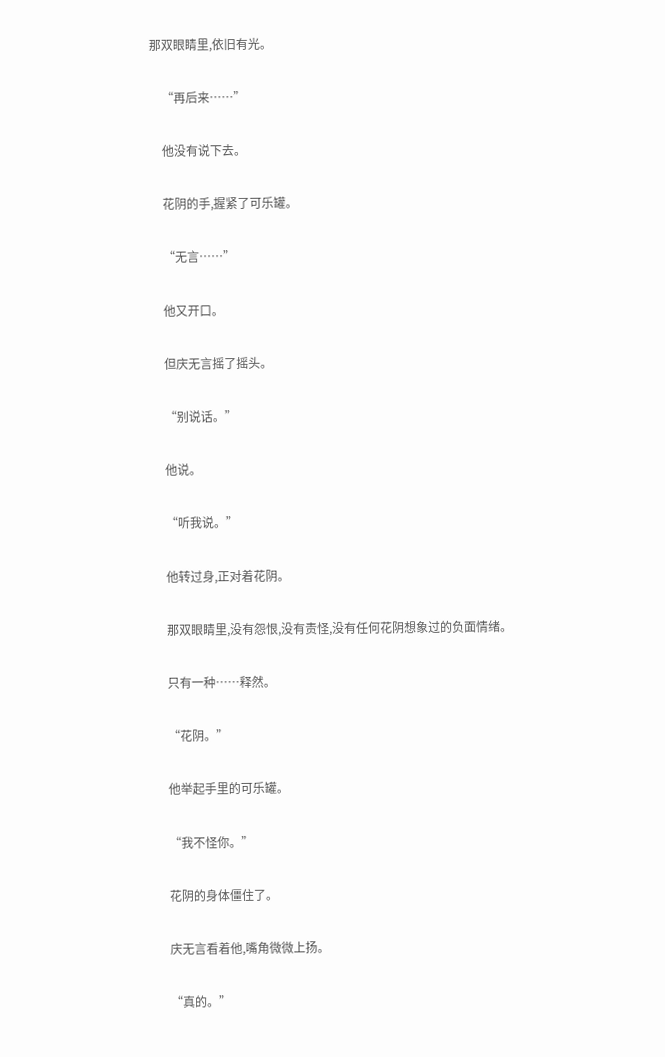那双眼睛里,依旧有光。

    “再后来……”

    他没有说下去。

    花阴的手,握紧了可乐罐。

    “无言……”

    他又开口。

    但庆无言摇了摇头。

    “别说话。”

    他说。

    “听我说。”

    他转过身,正对着花阴。

    那双眼睛里,没有怨恨,没有责怪,没有任何花阴想象过的负面情绪。

    只有一种……释然。

    “花阴。”

    他举起手里的可乐罐。

    “我不怪你。”

    花阴的身体僵住了。

    庆无言看着他,嘴角微微上扬。

    “真的。”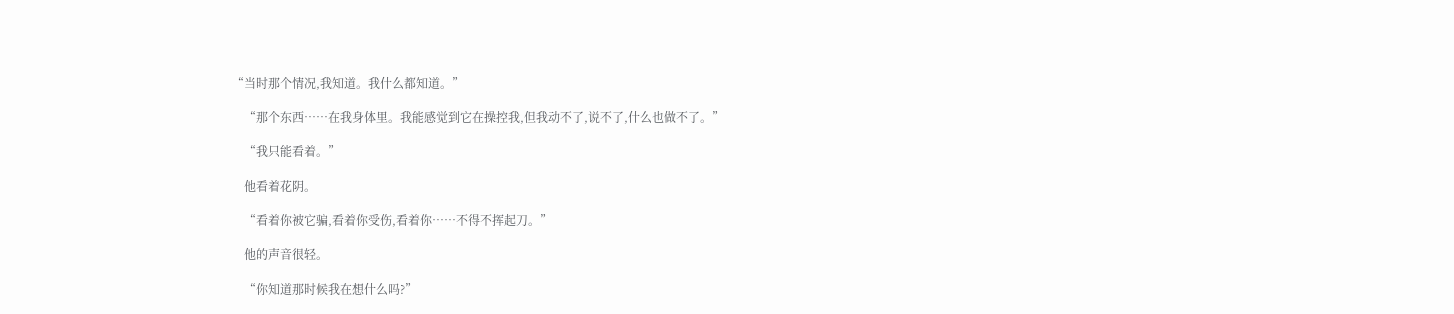“当时那个情况,我知道。我什么都知道。”

    “那个东西……在我身体里。我能感觉到它在操控我,但我动不了,说不了,什么也做不了。”

    “我只能看着。”

    他看着花阴。

    “看着你被它骗,看着你受伤,看着你……不得不挥起刀。”

    他的声音很轻。

    “你知道那时候我在想什么吗?”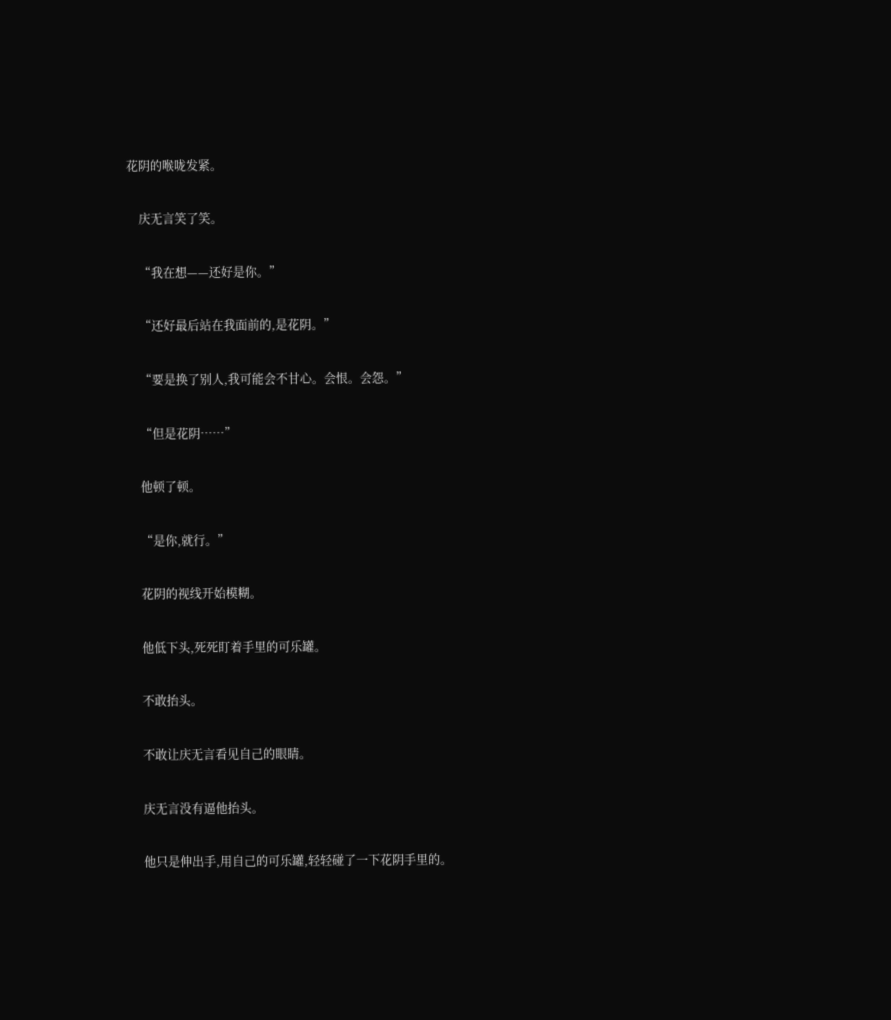花阴的喉咙发紧。

    庆无言笑了笑。

    “我在想——还好是你。”

    “还好最后站在我面前的,是花阴。”

    “要是换了别人,我可能会不甘心。会恨。会怨。”

    “但是花阴……”

    他顿了顿。

    “是你,就行。”

    花阴的视线开始模糊。

    他低下头,死死盯着手里的可乐罐。

    不敢抬头。

    不敢让庆无言看见自己的眼睛。

    庆无言没有逼他抬头。

    他只是伸出手,用自己的可乐罐,轻轻碰了一下花阴手里的。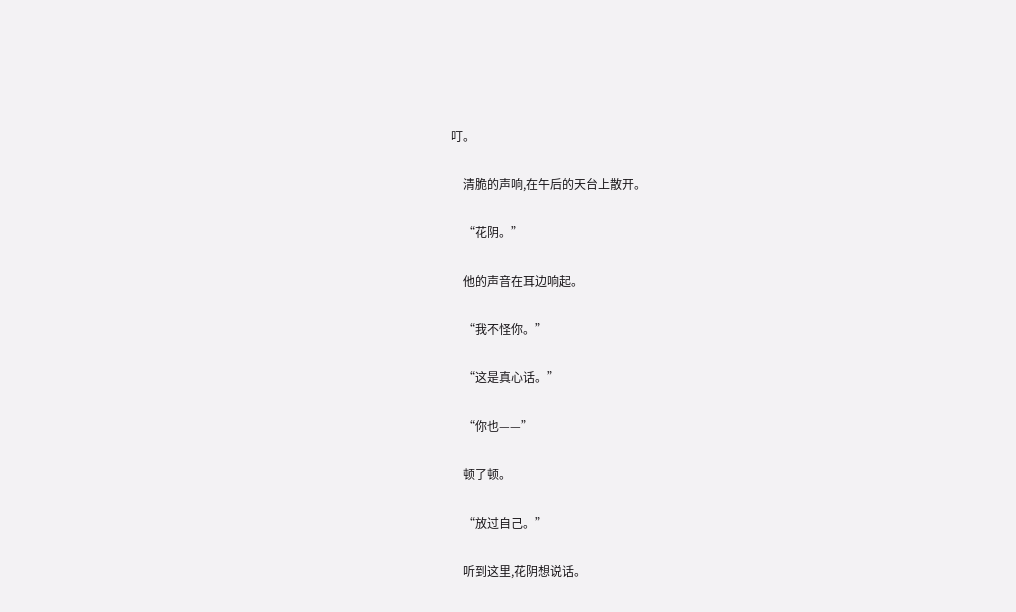叮。

    清脆的声响,在午后的天台上散开。

    “花阴。”

    他的声音在耳边响起。

    “我不怪你。”

    “这是真心话。”

    “你也——”

    顿了顿。

    “放过自己。”

    听到这里,花阴想说话。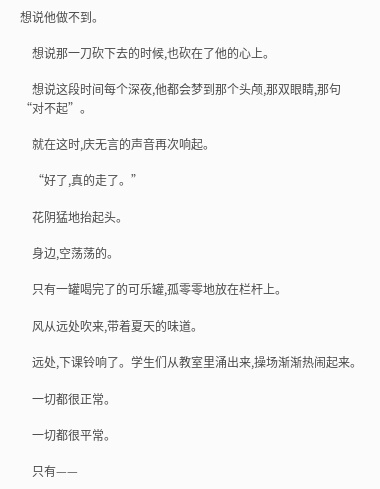想说他做不到。

    想说那一刀砍下去的时候,也砍在了他的心上。

    想说这段时间每个深夜,他都会梦到那个头颅,那双眼睛,那句“对不起”。

    就在这时,庆无言的声音再次响起。

    “好了,真的走了。”

    花阴猛地抬起头。

    身边,空荡荡的。

    只有一罐喝完了的可乐罐,孤零零地放在栏杆上。

    风从远处吹来,带着夏天的味道。

    远处,下课铃响了。学生们从教室里涌出来,操场渐渐热闹起来。

    一切都很正常。

    一切都很平常。

    只有——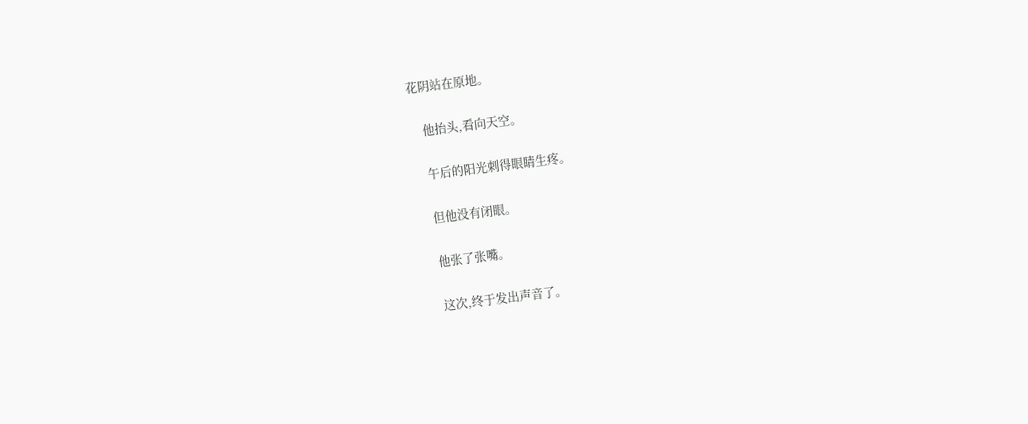花阴站在原地。

    他抬头,看向天空。

    午后的阳光刺得眼睛生疼。

    但他没有闭眼。

    他张了张嘴。

    这次,终于发出声音了。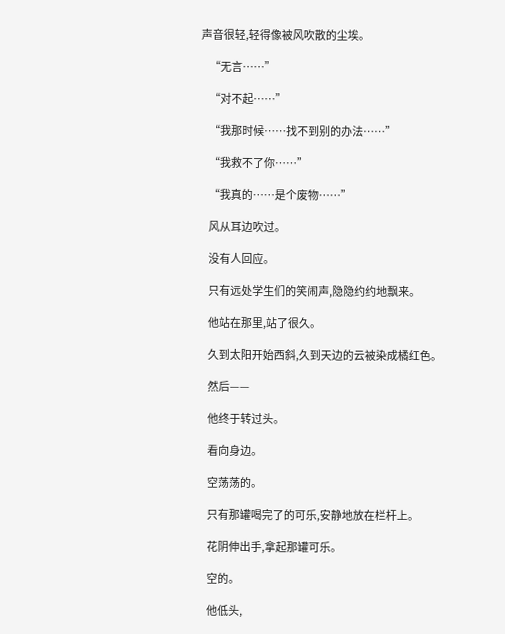声音很轻,轻得像被风吹散的尘埃。

    “无言……”

    “对不起……”

    “我那时候……找不到别的办法……”

    “我救不了你……”

    “我真的……是个废物……”

    风从耳边吹过。

    没有人回应。

    只有远处学生们的笑闹声,隐隐约约地飘来。

    他站在那里,站了很久。

    久到太阳开始西斜,久到天边的云被染成橘红色。

    然后——

    他终于转过头。

    看向身边。

    空荡荡的。

    只有那罐喝完了的可乐,安静地放在栏杆上。

    花阴伸出手,拿起那罐可乐。

    空的。

    他低头,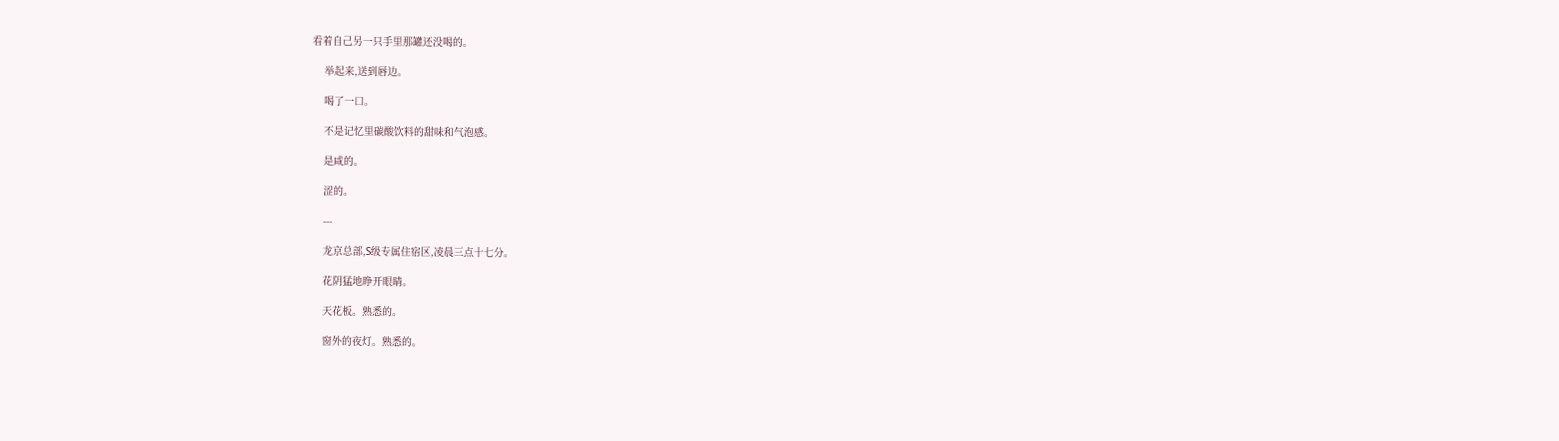看着自己另一只手里那罐还没喝的。

    举起来,送到唇边。

    喝了一口。

    不是记忆里碳酸饮料的甜味和气泡感。

    是咸的。

    涩的。

    ---

    龙京总部,S级专属住宿区,凌晨三点十七分。

    花阴猛地睁开眼睛。

    天花板。熟悉的。

    窗外的夜灯。熟悉的。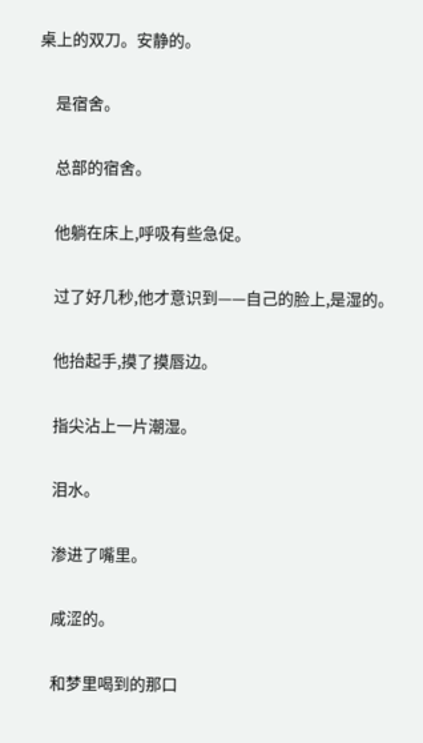桌上的双刀。安静的。

    是宿舍。

    总部的宿舍。

    他躺在床上,呼吸有些急促。

    过了好几秒,他才意识到——自己的脸上,是湿的。

    他抬起手,摸了摸唇边。

    指尖沾上一片潮湿。

    泪水。

    渗进了嘴里。

    咸涩的。

    和梦里喝到的那口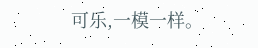可乐,一模一样。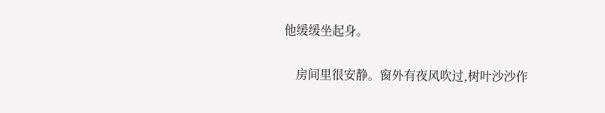他缓缓坐起身。

    房间里很安静。窗外有夜风吹过,树叶沙沙作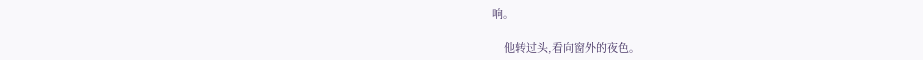响。

    他转过头,看向窗外的夜色。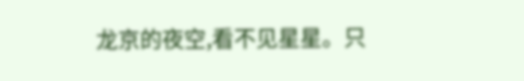龙京的夜空,看不见星星。只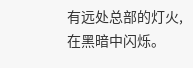有远处总部的灯火,在黑暗中闪烁。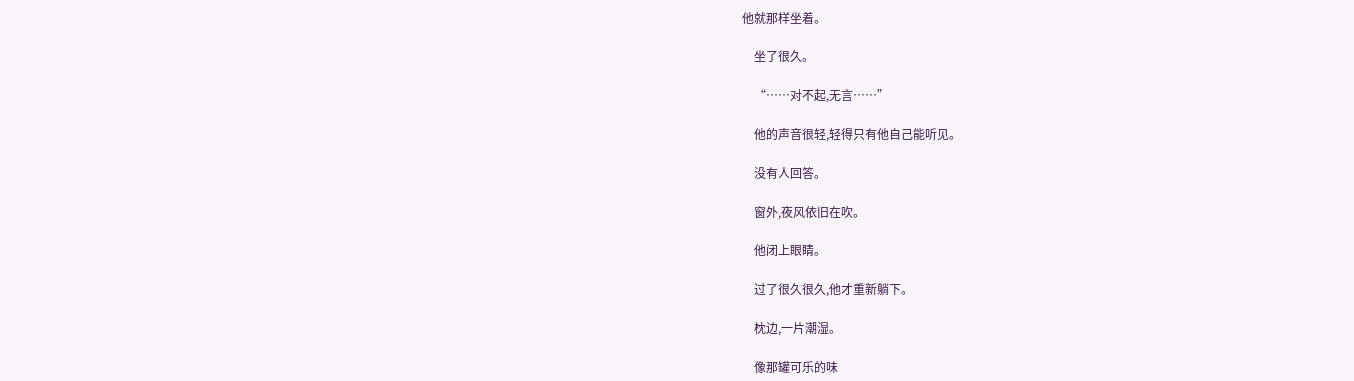他就那样坐着。

    坐了很久。

    “……对不起,无言……”

    他的声音很轻,轻得只有他自己能听见。

    没有人回答。

    窗外,夜风依旧在吹。

    他闭上眼睛。

    过了很久很久,他才重新躺下。

    枕边,一片潮湿。

    像那罐可乐的味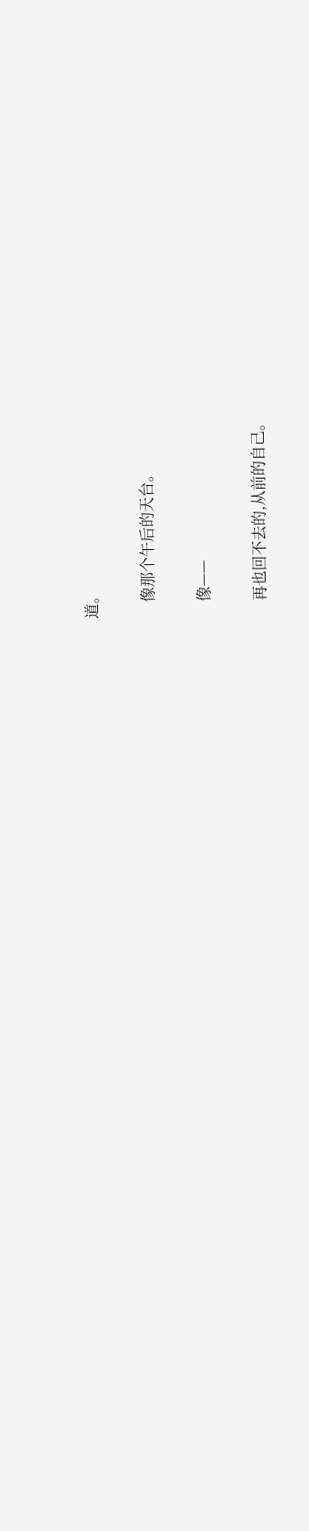道。

    像那个午后的天台。

    像——

    再也回不去的,从前的自己。